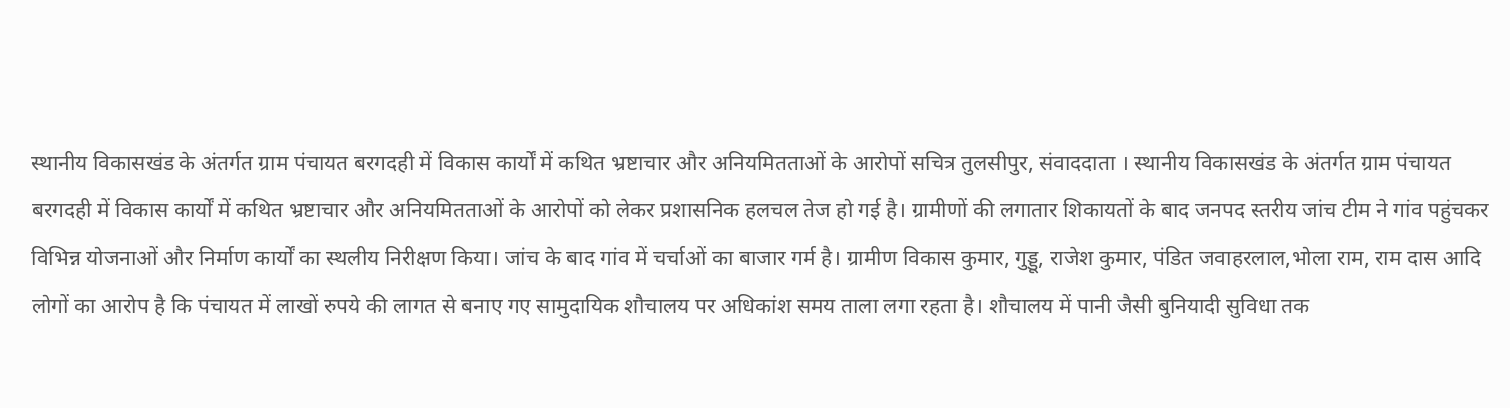स्थानीय विकासखंड के अंतर्गत ग्राम पंचायत बरगदही में विकास कार्यों में कथित भ्रष्टाचार और अनियमितताओं के आरोपों सचित्र तुलसीपुर, संवाददाता । स्थानीय विकासखंड के अंतर्गत ग्राम पंचायत बरगदही में विकास कार्यों में कथित भ्रष्टाचार और अनियमितताओं के आरोपों को लेकर प्रशासनिक हलचल तेज हो गई है। ग्रामीणों की लगातार शिकायतों के बाद जनपद स्तरीय जांच टीम ने गांव पहुंचकर विभिन्न योजनाओं और निर्माण कार्यों का स्थलीय निरीक्षण किया। जांच के बाद गांव में चर्चाओं का बाजार गर्म है। ग्रामीण विकास कुमार, गुड्डू, राजेश कुमार, पंडित जवाहरलाल,भोला राम, राम दास आदि लोगों का आरोप है कि पंचायत में लाखों रुपये की लागत से बनाए गए सामुदायिक शौचालय पर अधिकांश समय ताला लगा रहता है। शौचालय में पानी जैसी बुनियादी सुविधा तक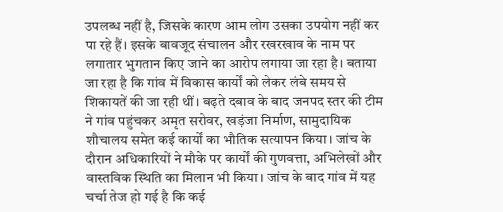उपलब्ध नहीं है, जिसके कारण आम लोग उसका उपयोग नहीं कर पा रहे हैं। इसके बावजूद संचालन और रखरखाव के नाम पर लगातार भुगतान किए जाने का आरोप लगाया जा रहा है। बताया जा रहा है कि गांव में विकास कार्यों को लेकर लंबे समय से शिकायतें की जा रही थीं। बढ़ते दबाव के बाद जनपद स्तर की टीम ने गांव पहुंचकर अमृत सरोवर, खड़ंजा निर्माण, सामुदायिक शौचालय समेत कई कार्यों का भौतिक सत्यापन किया। जांच के दौरान अधिकारियों ने मौके पर कार्यों की गुणवत्ता, अभिलेखों और वास्तविक स्थिति का मिलान भी किया। जांच के बाद गांव में यह चर्चा तेज हो गई है कि कई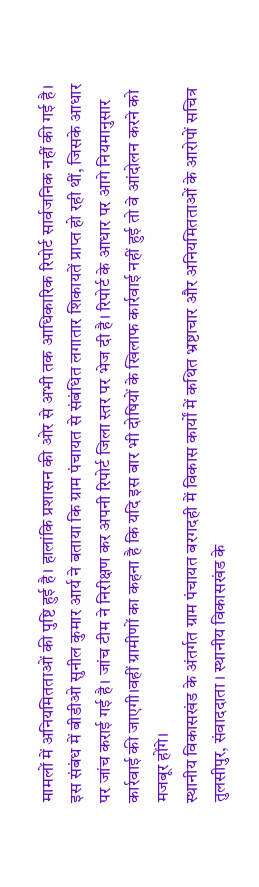मामलों में अनियमितताओं की पुष्टि हुई है। हालांकि प्रशासन की ओर से अभी तक आधिकारिक रिपोर्ट सार्वजनिक नहीं की गई है। इस संबंध में बीडीओ सुनील कुमार आर्य ने बताया कि ग्राम पंचायत से संबंधित लगातार शिकायतें प्राप्त हो रही थीं, जिसके आधार पर जांच कराई गई है। जांच टीम ने निरीक्षण कर अपनी रिपोर्ट जिला स्तर पर भेज दी है। रिपोर्ट के आधार पर आगे नियमानुसार कार्रवाई की जाएगी।वहीं ग्रामीणों का कहना है कि यदि इस बार भी दोषियों के खिलाफ कार्रवाई नहीं हुई तो वे आंदोलन करने को मजबूर होंगे।
स्थानीय विकासखंड के अंतर्गत ग्राम पंचायत बरगदही में विकास कार्यों में कथित भ्रष्टाचार और अनियमितताओं के आरोपों सचित्र तुलसीपुर, संवाददाता । स्थानीय विकासखंड के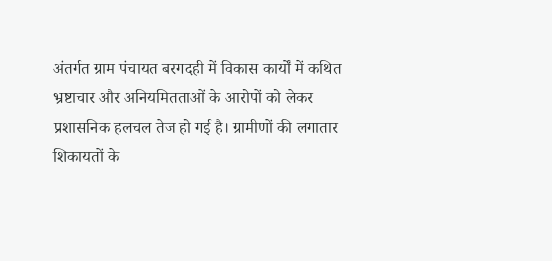अंतर्गत ग्राम पंचायत बरगदही में विकास कार्यों में कथित भ्रष्टाचार और अनियमितताओं के आरोपों को लेकर प्रशासनिक हलचल तेज हो गई है। ग्रामीणों की लगातार शिकायतों के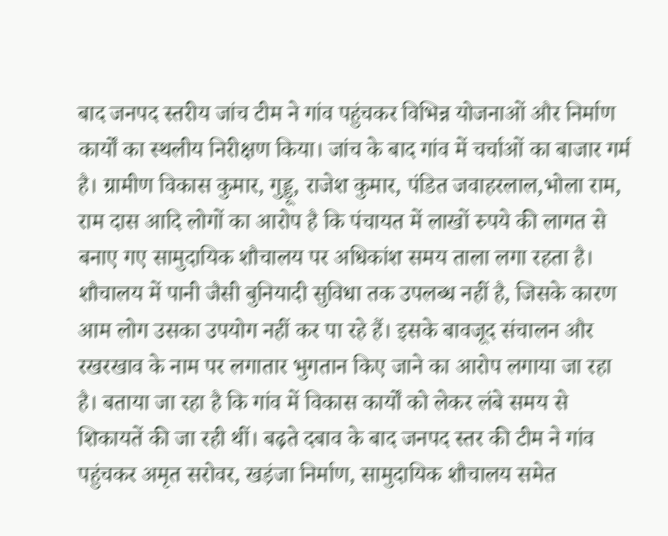बाद जनपद स्तरीय जांच टीम ने गांव पहुंचकर विभिन्न योजनाओं और निर्माण कार्यों का स्थलीय निरीक्षण किया। जांच के बाद गांव में चर्चाओं का बाजार गर्म है। ग्रामीण विकास कुमार, गुड्डू, राजेश कुमार, पंडित जवाहरलाल,भोला राम, राम दास आदि लोगों का आरोप है कि पंचायत में लाखों रुपये की लागत से बनाए गए सामुदायिक शौचालय पर अधिकांश समय ताला लगा रहता है। शौचालय में पानी जैसी बुनियादी सुविधा तक उपलब्ध नहीं है, जिसके कारण आम लोग उसका उपयोग नहीं कर पा रहे हैं। इसके बावजूद संचालन और रखरखाव के नाम पर लगातार भुगतान किए जाने का आरोप लगाया जा रहा है। बताया जा रहा है कि गांव में विकास कार्यों को लेकर लंबे समय से शिकायतें की जा रही थीं। बढ़ते दबाव के बाद जनपद स्तर की टीम ने गांव पहुंचकर अमृत सरोवर, खड़ंजा निर्माण, सामुदायिक शौचालय समेत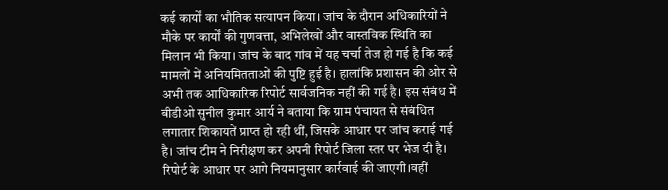कई कार्यों का भौतिक सत्यापन किया। जांच के दौरान अधिकारियों ने मौके पर कार्यों की गुणवत्ता, अभिलेखों और वास्तविक स्थिति का मिलान भी किया। जांच के बाद गांव में यह चर्चा तेज हो गई है कि कई मामलों में अनियमितताओं की पुष्टि हुई है। हालांकि प्रशासन की ओर से अभी तक आधिकारिक रिपोर्ट सार्वजनिक नहीं की गई है। इस संबंध में बीडीओ सुनील कुमार आर्य ने बताया कि ग्राम पंचायत से संबंधित लगातार शिकायतें प्राप्त हो रही थीं, जिसके आधार पर जांच कराई गई है। जांच टीम ने निरीक्षण कर अपनी रिपोर्ट जिला स्तर पर भेज दी है। रिपोर्ट के आधार पर आगे नियमानुसार कार्रवाई की जाएगी।वहीं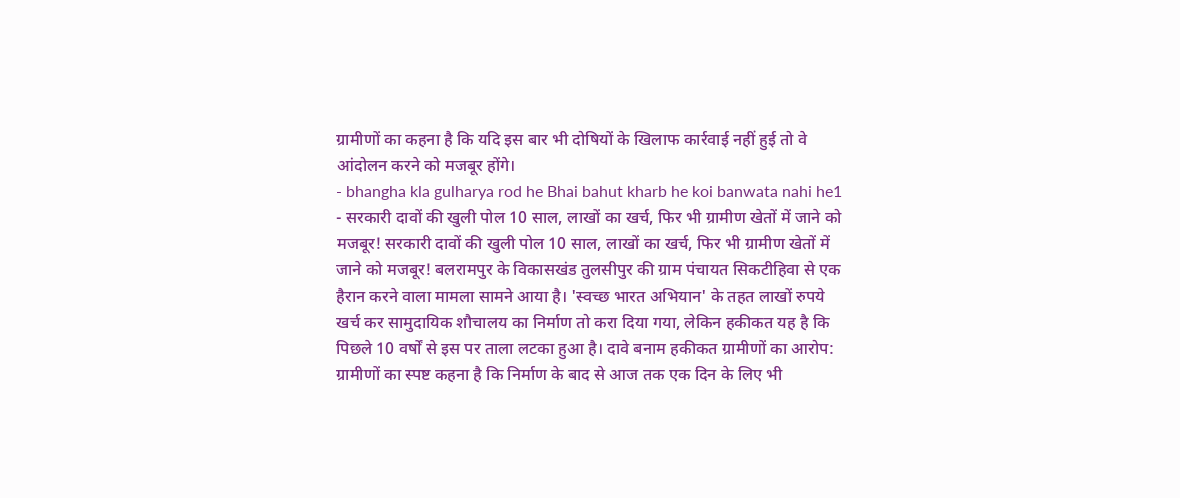ग्रामीणों का कहना है कि यदि इस बार भी दोषियों के खिलाफ कार्रवाई नहीं हुई तो वे आंदोलन करने को मजबूर होंगे।
- bhangha kla gulharya rod he Bhai bahut kharb he koi banwata nahi he1
- सरकारी दावों की खुली पोल 10 साल, लाखों का खर्च, फिर भी ग्रामीण खेतों में जाने को मजबूर! सरकारी दावों की खुली पोल 10 साल, लाखों का खर्च, फिर भी ग्रामीण खेतों में जाने को मजबूर! बलरामपुर के विकासखंड तुलसीपुर की ग्राम पंचायत सिकटीहिवा से एक हैरान करने वाला मामला सामने आया है। 'स्वच्छ भारत अभियान' के तहत लाखों रुपये खर्च कर सामुदायिक शौचालय का निर्माण तो करा दिया गया, लेकिन हकीकत यह है कि पिछले 10 वर्षों से इस पर ताला लटका हुआ है। दावे बनाम हकीकत ग्रामीणों का आरोप: ग्रामीणों का स्पष्ट कहना है कि निर्माण के बाद से आज तक एक दिन के लिए भी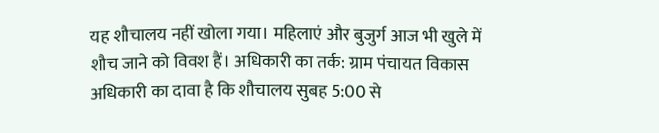यह शौचालय नहीं खोला गया। महिलाएं और बुजुर्ग आज भी खुले में शौच जाने को विवश हैं। अधिकारी का तर्क: ग्राम पंचायत विकास अधिकारी का दावा है कि शौचालय सुबह 5:00 से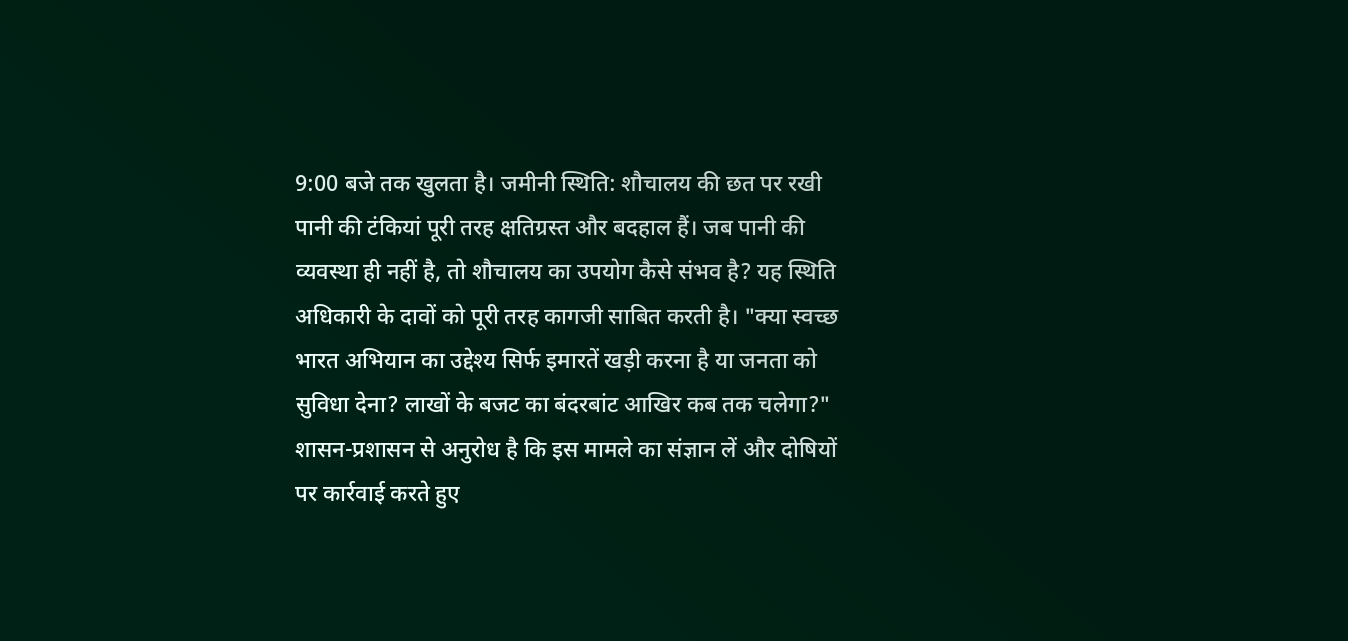9:00 बजे तक खुलता है। जमीनी स्थिति: शौचालय की छत पर रखी पानी की टंकियां पूरी तरह क्षतिग्रस्त और बदहाल हैं। जब पानी की व्यवस्था ही नहीं है, तो शौचालय का उपयोग कैसे संभव है? यह स्थिति अधिकारी के दावों को पूरी तरह कागजी साबित करती है। "क्या स्वच्छ भारत अभियान का उद्देश्य सिर्फ इमारतें खड़ी करना है या जनता को सुविधा देना? लाखों के बजट का बंदरबांट आखिर कब तक चलेगा?" शासन-प्रशासन से अनुरोध है कि इस मामले का संज्ञान लें और दोषियों पर कार्रवाई करते हुए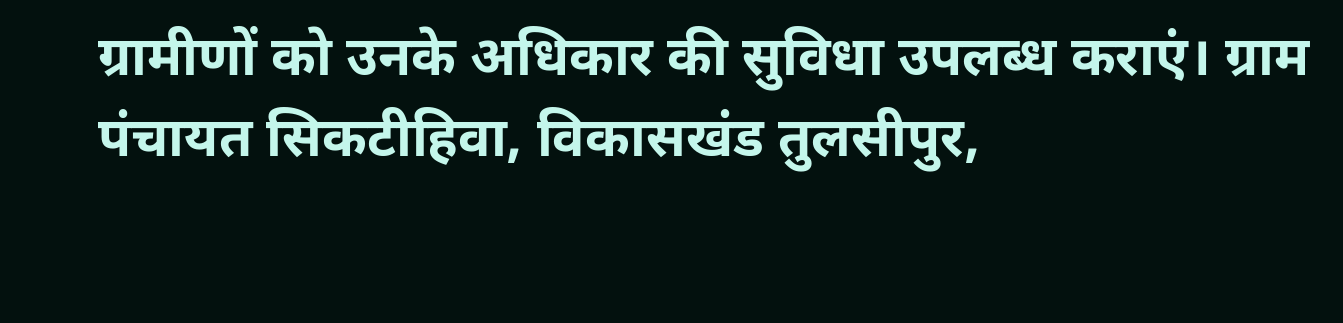ग्रामीणों को उनके अधिकार की सुविधा उपलब्ध कराएं। ग्राम पंचायत सिकटीहिवा, विकासखंड तुलसीपुर,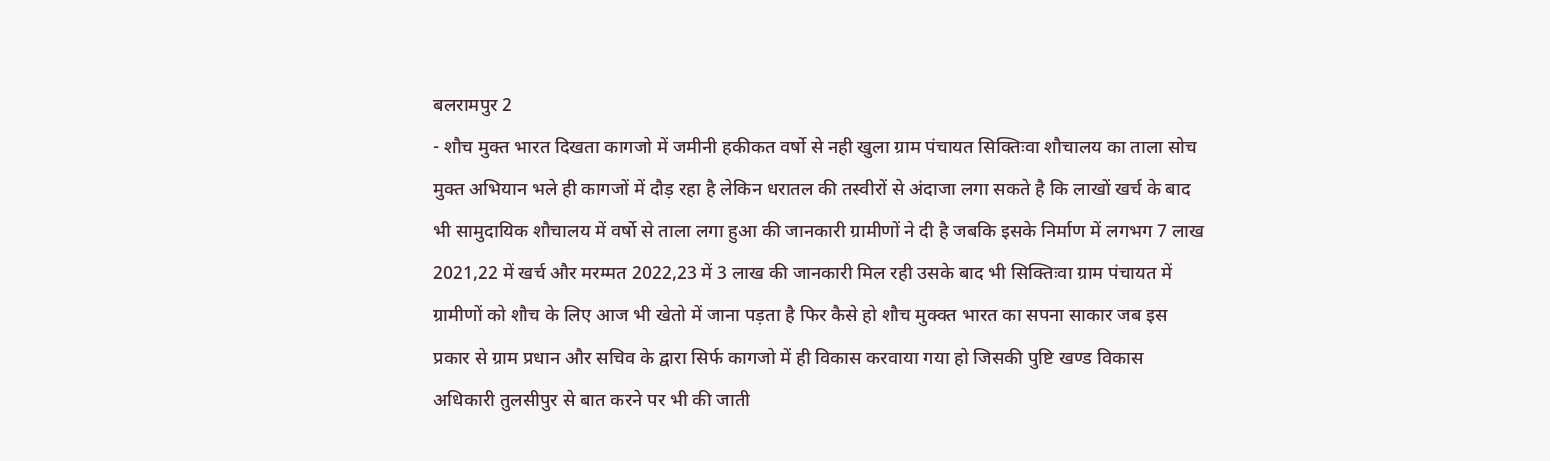बलरामपुर 2
- शौच मुक्त भारत दिखता कागजो में जमीनी हकीकत वर्षो से नही खुला ग्राम पंचायत सिक्तिःवा शौचालय का ताला सोच मुक्त अभियान भले ही कागजों में दौड़ रहा है लेकिन धरातल की तस्वीरों से अंदाजा लगा सकते है कि लाखों खर्च के बाद भी सामुदायिक शौचालय में वर्षो से ताला लगा हुआ की जानकारी ग्रामीणों ने दी है जबकि इसके निर्माण में लगभग 7 लाख 2021,22 में खर्च और मरम्मत 2022,23 में 3 लाख की जानकारी मिल रही उसके बाद भी सिक्तिःवा ग्राम पंचायत में ग्रामीणों को शौच के लिए आज भी खेतो में जाना पड़ता है फिर कैसे हो शौच मुक्क्त भारत का सपना साकार जब इस प्रकार से ग्राम प्रधान और सचिव के द्वारा सिर्फ कागजो में ही विकास करवाया गया हो जिसकी पुष्टि खण्ड विकास अधिकारी तुलसीपुर से बात करने पर भी की जाती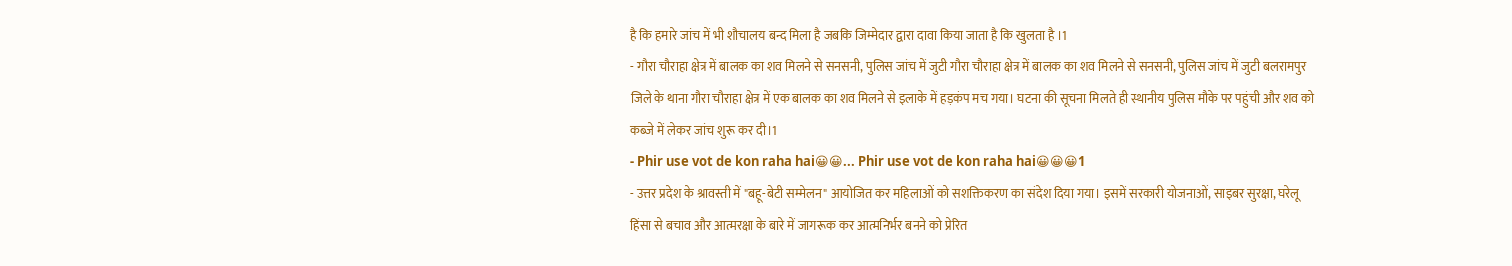है कि हमारे जांच में भी शौचालय बन्द मिला है जबकि जिम्मेदार द्वारा दावा किया जाता है कि खुलता है ।1
- गौरा चौराहा क्षेत्र में बालक का शव मिलने से सनसनी, पुलिस जांच में जुटी गौरा चौराहा क्षेत्र में बालक का शव मिलने से सनसनी, पुलिस जांच में जुटी बलरामपुर जिले के थाना गौरा चौराहा क्षेत्र में एक बालक का शव मिलने से इलाके में हड़कंप मच गया। घटना की सूचना मिलते ही स्थानीय पुलिस मौके पर पहुंची और शव को कब्जे में लेकर जांच शुरू कर दी।1
- Phir use vot de kon raha hai😀😀... Phir use vot de kon raha hai😀😀😀1
- उत्तर प्रदेश के श्रावस्ती में "बहू-बेटी सम्मेलन" आयोजित कर महिलाओं को सशक्तिकरण का संदेश दिया गया। इसमें सरकारी योजनाओं, साइबर सुरक्षा, घरेलू हिंसा से बचाव और आत्मरक्षा के बारे में जागरूक कर आत्मनिर्भर बनने को प्रेरित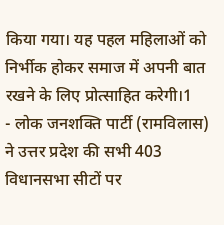किया गया। यह पहल महिलाओं को निर्भीक होकर समाज में अपनी बात रखने के लिए प्रोत्साहित करेगी।1
- लोक जनशक्ति पार्टी (रामविलास) ने उत्तर प्रदेश की सभी 403 विधानसभा सीटों पर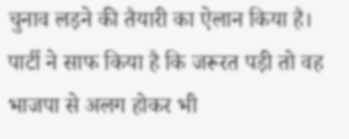चुनाव लड़ने की तैयारी का ऐलान किया है। पार्टी ने साफ किया है कि जरूरत पड़ी तो वह भाजपा से अलग होकर भी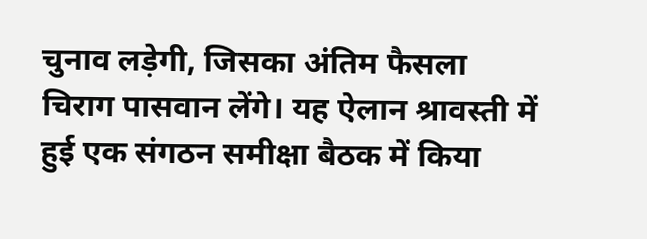चुनाव लड़ेगी, जिसका अंतिम फैसला चिराग पासवान लेंगे। यह ऐलान श्रावस्ती में हुई एक संगठन समीक्षा बैठक में किया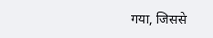गया, जिससे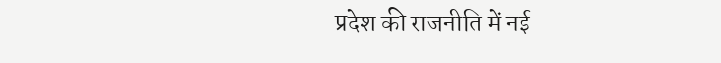प्रदेश की राजनीति में नई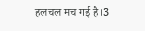हलचल मच गई है।3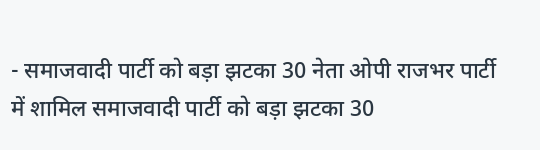- समाजवादी पार्टी को बड़ा झटका 30 नेता ओपी राजभर पार्टी में शामिल समाजवादी पार्टी को बड़ा झटका 30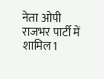नेता ओपी राजभर पार्टी में शामिल1